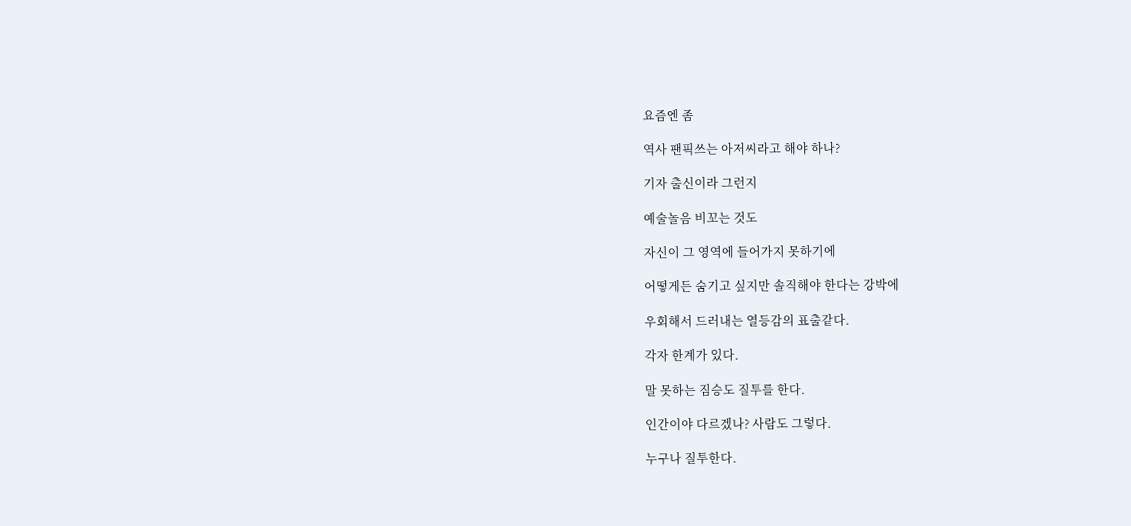요즘엔 좀

역사 팬픽쓰는 아저씨라고 해야 하나?

기자 출신이라 그런지

예술놀음 비꼬는 것도

자신이 그 영역에 들어가지 못하기에

어떻게든 숨기고 싶지만 솔직해야 한다는 강박에

우회해서 드러내는 열등감의 표출같다.

각자 한계가 있다.

말 못하는 짐승도 질투를 한다.

인간이야 다르겠나? 사람도 그렇다.

누구나 질투한다.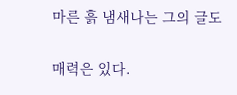마른 흙 냄새나는 그의 글도

매력은 있다.